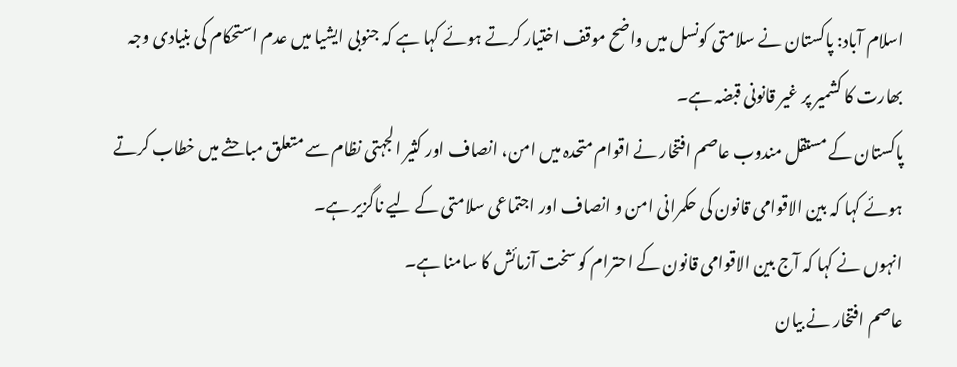اسلام آباد: پاکستان نے سلامتی کونسل میں واضح موقف اختیار کرتے ہوئے کہا ہے کہ جنوبی ایشیا میں عدم استحکام کی بنیادی وجہ بھارت کا کشمیر پر غیر قانونی قبضہ ہے۔
پاکستان کے مستقل مندوب عاصم افتخار نے اقوام متحدہ میں امن، انصاف اور کثیر الجہتی نظام سے متعلق مباحثے میں خطاب کرتے ہوئے کہا کہ بین الاقوامی قانون کی حکمرانی امن و انصاف اور اجتماعی سلامتی کے لیے ناگزیر ہے۔
انہوں نے کہا کہ آج بین الاقوامی قانون کے احترام کو سخت آزمائش کا سامنا ہے۔
عاصم افتخار نے بیان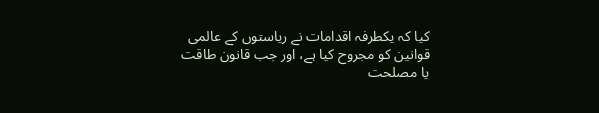کیا کہ یکطرفہ اقدامات نے ریاستوں کے عالمی قوانین کو مجروح کیا ہے، اور جب قانون طاقت یا مصلحت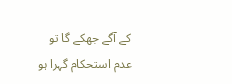کے آگے جھکے گا تو عدم استحکام گہرا ہو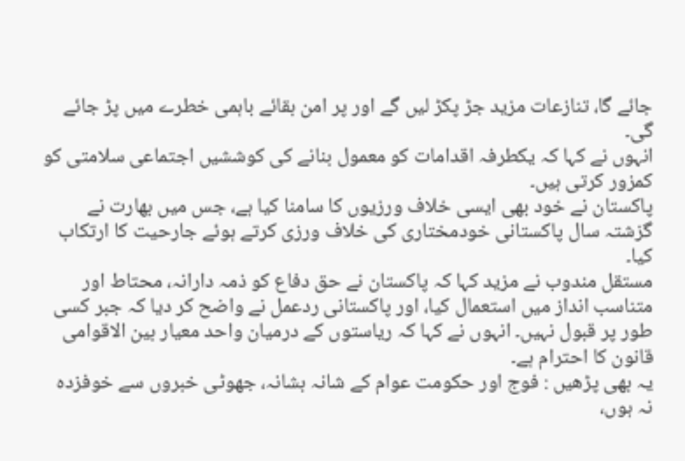جائے گا، تنازعات مزید جڑ پکڑ لیں گے اور پر امن بقائے باہمی خطرے میں پڑ جائے گی۔
انہوں نے کہا کہ یکطرفہ اقدامات کو معمول بنانے کی کوششیں اجتماعی سلامتی کو کمزور کرتی ہیں۔
پاکستان نے خود بھی ایسی خلاف ورزیوں کا سامنا کیا ہے، جس میں بھارت نے گزشتہ سال پاکستانی خودمختاری کی خلاف ورزی کرتے ہوئے جارحیت کا ارتکاب کیا۔
مستقل مندوب نے مزید کہا کہ پاکستان نے حق دفاع کو ذمہ دارانہ، محتاط اور متناسب انداز میں استعمال کیا، اور پاکستانی ردعمل نے واضح کر دیا کہ جبر کسی طور پر قبول نہیں۔ انہوں نے کہا کہ ریاستوں کے درمیان واحد معیار بین الاقوامی قانون کا احترام ہے۔
یہ بھی پڑھیں : فوج اور حکومت عوام کے شانہ بشانہ، جھوٹی خبروں سے خوفزدہ نہ ہوں،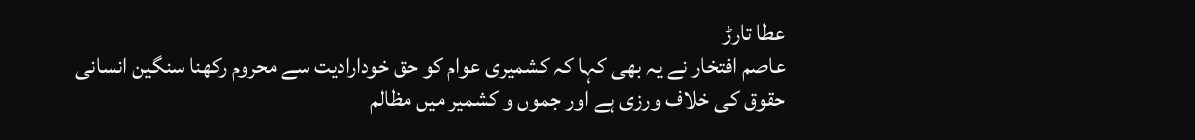عطا تارڑ
عاصم افتخار نے یہ بھی کہا کہ کشمیری عوام کو حق خودارادیت سے محروم رکھنا سنگین انسانی حقوق کی خلاف ورزی ہے اور جموں و کشمیر میں مظالم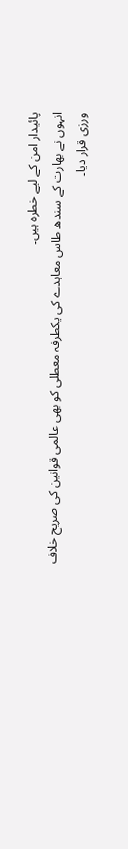پائیدار امن کے لیے خطرہ ہیں۔
انہوں نے بھارت کے سندھ طاس معاہدے کی یکطرفہ معطلی کو بھی عالمی قوانین کی صریح خلاف ورزی قرار دیا۔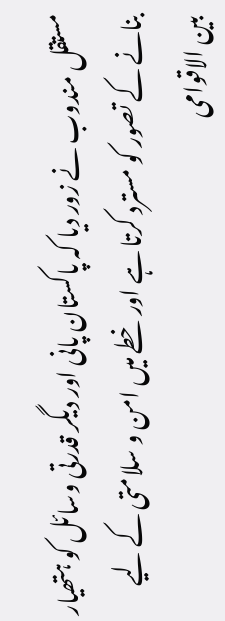مستقل مندوب نے زور دیا کہ پاکستان پانی اور دیگر قدرتی وسائل کو ہتھیار بنانے کے تصور کو مسترد کرتا ہے اور خطے میں امن و سلامتی کے لیے بین الاقوامی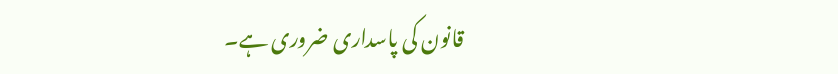قانون کی پاسداری ضروری ہے۔